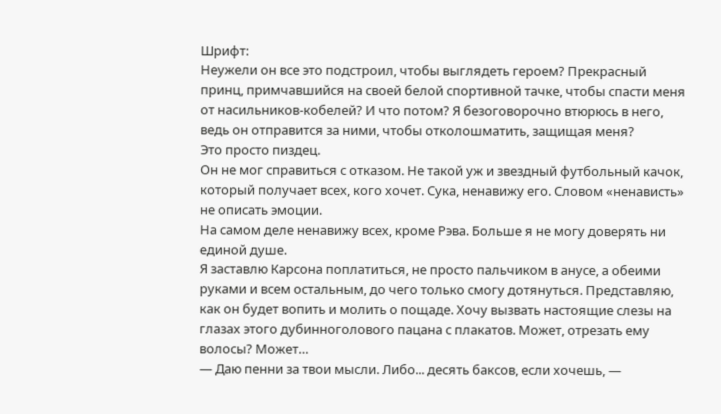Шрифт:
Неужели он все это подстроил, чтобы выглядеть героем? Прекрасный принц, примчавшийся на своей белой спортивной тачке, чтобы спасти меня от насильников-кобелей? И что потом? Я безоговорочно втюрюсь в него, ведь он отправится за ними, чтобы отколошматить, защищая меня?
Это просто пиздец.
Он не мог справиться с отказом. Не такой уж и звездный футбольный качок, который получает всех, кого хочет. Сука, ненавижу его. Словом «ненависть» не описать эмоции.
На самом деле ненавижу всех, кроме Рэва. Больше я не могу доверять ни единой душе.
Я заставлю Карсона поплатиться, не просто пальчиком в анусе, а обеими руками и всем остальным, до чего только смогу дотянуться. Представляю, как он будет вопить и молить о пощаде. Хочу вызвать настоящие слезы на глазах этого дубинноголового пацана с плакатов. Может, отрезать ему волосы? Может…
— Даю пенни за твои мысли. Либо... десять баксов, если хочешь, —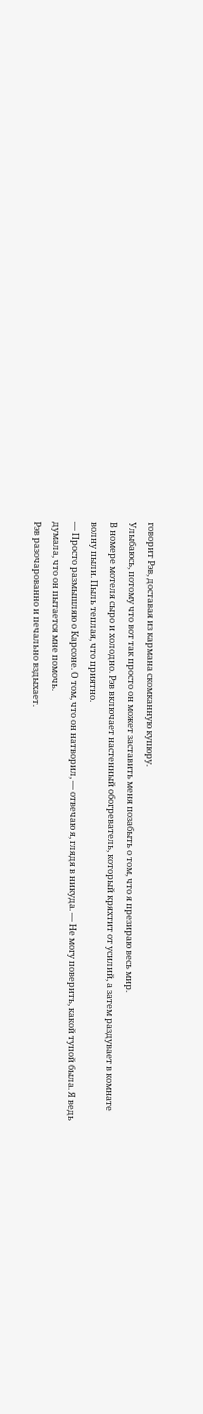говорит Рэв, доставая из кармана скомканную купюру.
Улыбаюсь, потому что вот так просто он может заставить меня позабыть о том, что я презираю весь мир.
В номере мотеля сыро и холодно. Рэв включает настенный обогреватель, который кряхтит от усилий, а затем раздувает в комнате волну пыли. Пыль теплая, что приятно.
— Просто размышляю о Карсоне. О том, что он натворил, — отвечаю я, глядя в никуда. — Не могу поверить, какой тупой была. Я ведь думала, что он пытается мне помочь.
Рэв разочарованно и печально вздыхает.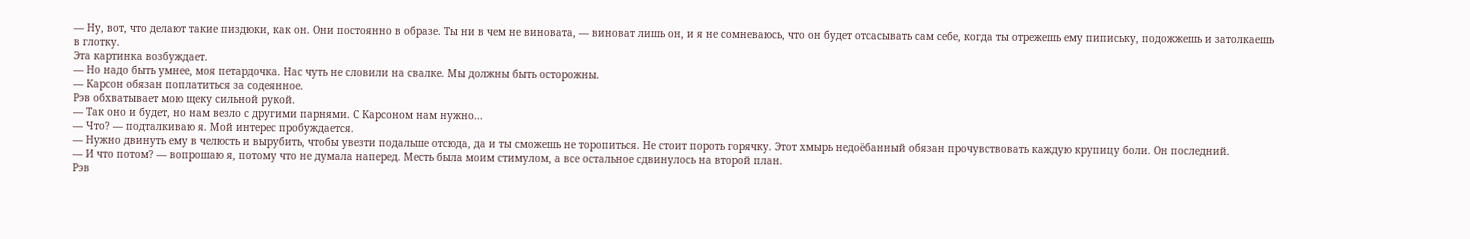— Ну, вот, что делают такие пиздюки, как он. Они постоянно в образе. Ты ни в чем не виновата, — виноват лишь он, и я не сомневаюсь, что он будет отсасывать сам себе, когда ты отрежешь ему пипиську, подожжешь и затолкаешь в глотку.
Эта картинка возбуждает.
— Но надо быть умнее, моя петардочка. Нас чуть не словили на свалке. Мы должны быть осторожны.
— Карсон обязан поплатиться за содеянное.
Рэв обхватывает мою щеку сильной рукой.
— Так оно и будет, но нам везло с другими парнями. С Карсоном нам нужно...
— Что? — подталкиваю я. Мой интерес пробуждается.
— Нужно двинуть ему в челюсть и вырубить, чтобы увезти подальше отсюда, да и ты сможешь не торопиться. Не стоит пороть горячку. Этот хмырь недоёбанный обязан прочувствовать каждую крупицу боли. Он последний.
— И что потом? — вопрошаю я, потому что не думала наперед. Месть была моим стимулом, а все остальное сдвинулось на второй план.
Рэв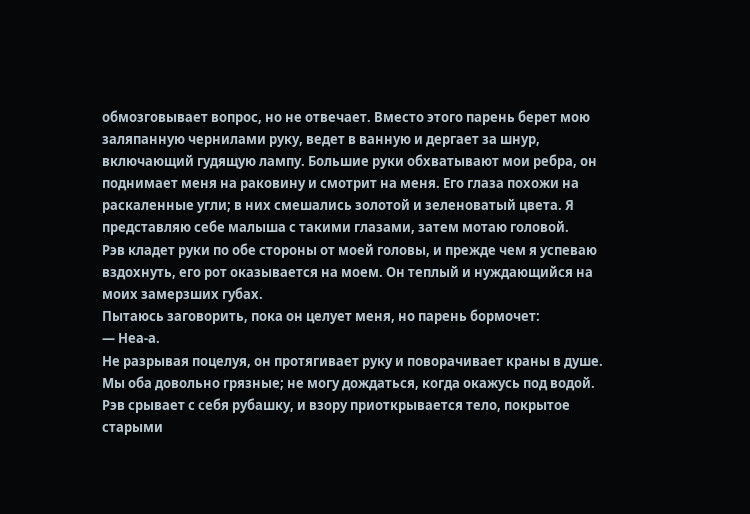обмозговывает вопрос, но не отвечает. Вместо этого парень берет мою заляпанную чернилами руку, ведет в ванную и дергает за шнур, включающий гудящую лампу. Большие руки обхватывают мои ребра, он поднимает меня на раковину и смотрит на меня. Его глаза похожи на раскаленные угли; в них смешались золотой и зеленоватый цвета. Я представляю себе малыша с такими глазами, затем мотаю головой.
Рэв кладет руки по обе стороны от моей головы, и прежде чем я успеваю вздохнуть, его рот оказывается на моем. Он теплый и нуждающийся на моих замерзших губах.
Пытаюсь заговорить, пока он целует меня, но парень бормочет:
— Неа-а.
Не разрывая поцелуя, он протягивает руку и поворачивает краны в душе. Мы оба довольно грязные; не могу дождаться, когда окажусь под водой.
Рэв срывает с себя рубашку, и взору приоткрывается тело, покрытое старыми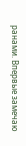ранами. Впервые замечаю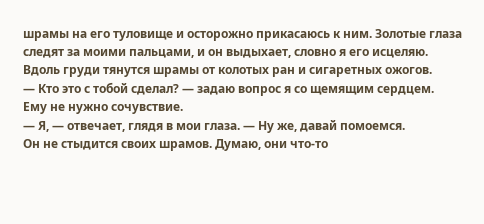шрамы на его туловище и осторожно прикасаюсь к ним. Золотые глаза следят за моими пальцами, и он выдыхает, словно я его исцеляю. Вдоль груди тянутся шрамы от колотых ран и сигаретных ожогов.
— Кто это с тобой сделал? — задаю вопрос я со щемящим сердцем.
Ему не нужно сочувствие.
— Я, — отвечает, глядя в мои глаза. — Ну же, давай помоемся.
Он не стыдится своих шрамов. Думаю, они что-то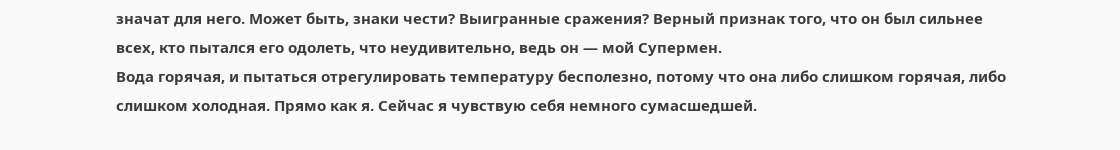значат для него. Может быть, знаки чести? Выигранные сражения? Верный признак того, что он был сильнее всех, кто пытался его одолеть, что неудивительно, ведь он — мой Супермен.
Вода горячая, и пытаться отрегулировать температуру бесполезно, потому что она либо слишком горячая, либо слишком холодная. Прямо как я. Сейчас я чувствую себя немного сумасшедшей.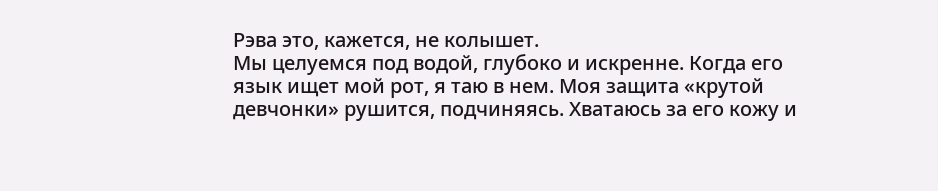Рэва это, кажется, не колышет.
Мы целуемся под водой, глубоко и искренне. Когда его язык ищет мой рот, я таю в нем. Моя защита «крутой девчонки» рушится, подчиняясь. Хватаюсь за его кожу и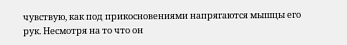чувствую, как под прикосновениями напрягаются мышцы его рук. Несмотря на то что он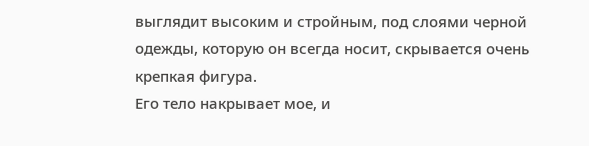выглядит высоким и стройным, под слоями черной одежды, которую он всегда носит, скрывается очень крепкая фигура.
Его тело накрывает мое, и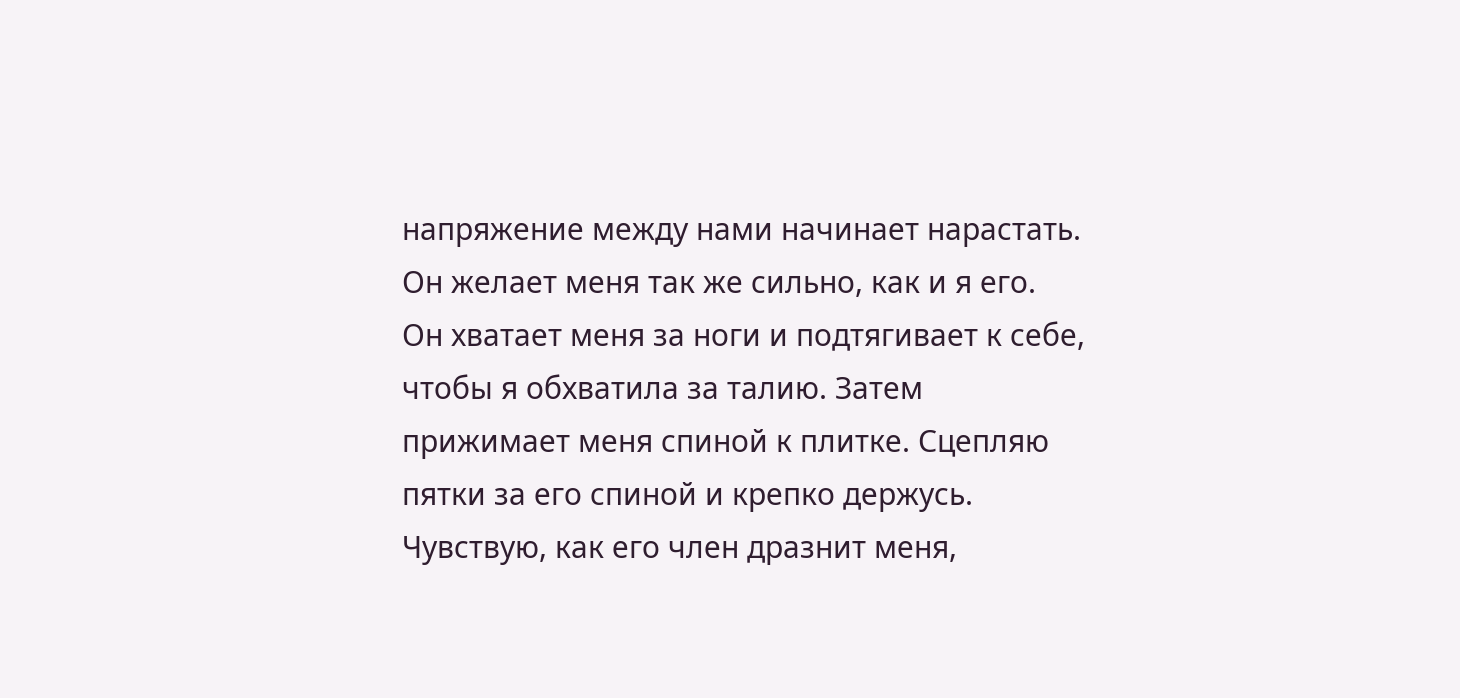напряжение между нами начинает нарастать. Он желает меня так же сильно, как и я его.
Он хватает меня за ноги и подтягивает к себе, чтобы я обхватила за талию. Затем прижимает меня спиной к плитке. Сцепляю пятки за его спиной и крепко держусь. Чувствую, как его член дразнит меня,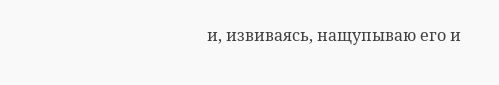и, извиваясь, нащупываю его и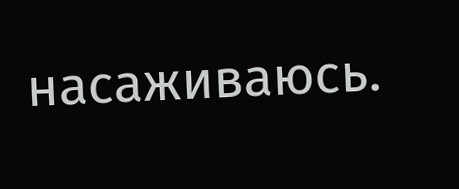насаживаюсь.